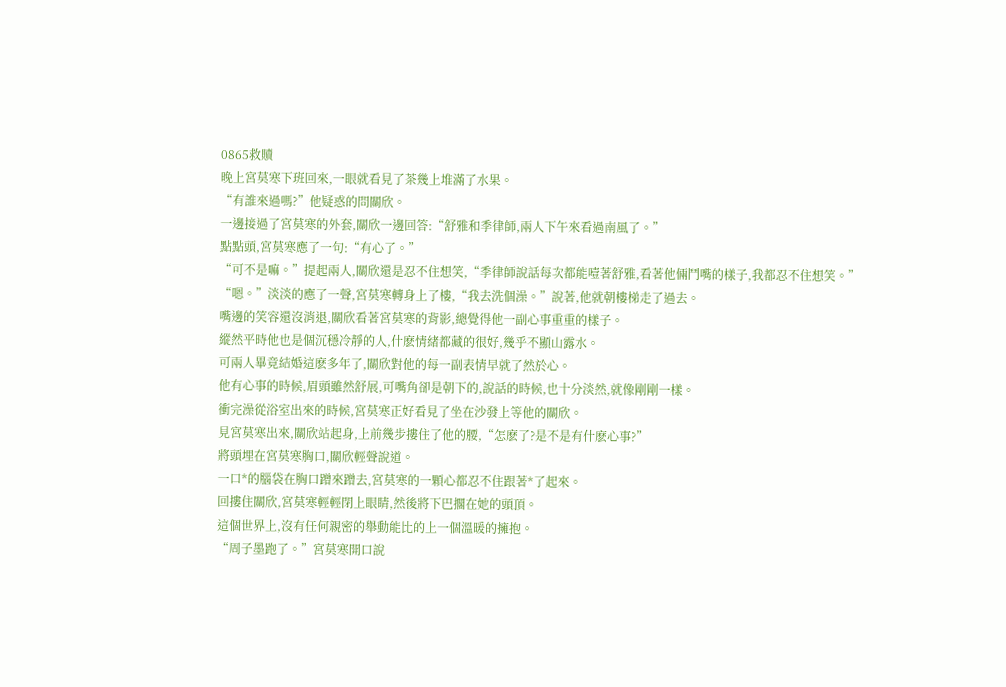0865救贖
晚上宮莫寒下班回來,一眼就看見了茶幾上堆滿了水果。
“有誰來過嗎?”他疑惑的問關欣。
一邊接過了宮莫寒的外套,關欣一邊回答:“舒雅和季律師,兩人下午來看過南風了。”
點點頭,宮莫寒應了一句:“有心了。”
“可不是嘛。”提起兩人,關欣還是忍不住想笑,“季律師說話每次都能噎著舒雅,看著他倆鬥嘴的樣子,我都忍不住想笑。”
“嗯。”淡淡的應了一聲,宮莫寒轉身上了樓,“我去洗個澡。”說著,他就朝樓梯走了過去。
嘴邊的笑容還沒消退,關欣看著宮莫寒的背影,總覺得他一副心事重重的樣子。
縱然平時他也是個沉穩冷靜的人,什麽情緒都藏的很好,幾乎不顯山露水。
可兩人畢竟結婚這麽多年了,關欣對他的每一副表情早就了然於心。
他有心事的時候,眉頭雖然舒展,可嘴角卻是朝下的,說話的時候,也十分淡然,就像剛剛一樣。
衝完澡從浴室出來的時候,宮莫寒正好看見了坐在沙發上等他的關欣。
見宮莫寒出來,關欣站起身,上前幾步摟住了他的腰,“怎麽了?是不是有什麽心事?”
將頭埋在宮莫寒胸口,關欣輕聲說道。
一口*的腦袋在胸口蹭來蹭去,宮莫寒的一顆心都忍不住跟著*了起來。
回摟住關欣,宮莫寒輕輕閉上眼睛,然後將下巴擱在她的頭頂。
這個世界上,沒有任何親密的舉動能比的上一個溫暖的擁抱。
“周子墨跑了。”宮莫寒開口說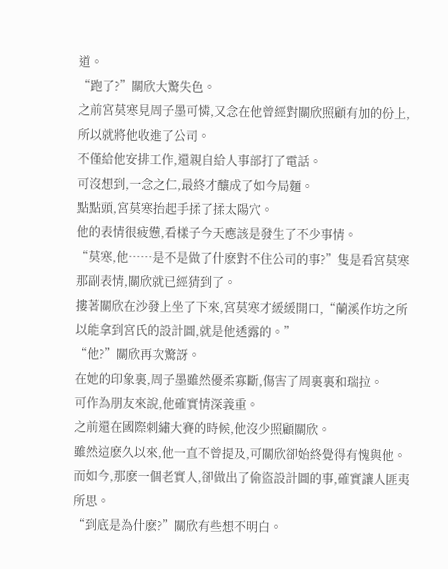道。
“跑了?”關欣大驚失色。
之前宮莫寒見周子墨可憐,又念在他曾經對關欣照顧有加的份上,所以就將他收進了公司。
不僅給他安排工作,還親自給人事部打了電話。
可沒想到,一念之仁,最終才釀成了如今局麵。
點點頭,宮莫寒抬起手揉了揉太陽穴。
他的表情很疲憊,看樣子今天應該是發生了不少事情。
“莫寒,他……是不是做了什麽對不住公司的事?”隻是看宮莫寒那副表情,關欣就已經猜到了。
摟著關欣在沙發上坐了下來,宮莫寒才緩緩開口,“蘭溪作坊之所以能拿到宮氏的設計圖,就是他透露的。”
“他?”關欣再次驚訝。
在她的印象裏,周子墨雖然優柔寡斷,傷害了周裏裏和瑞拉。
可作為朋友來說,他確實情深義重。
之前還在國際刺繡大賽的時候,他沒少照顧關欣。
雖然這麽久以來,他一直不曾提及,可關欣卻始終覺得有愧與他。
而如今,那麽一個老實人,卻做出了偷盜設計圖的事,確實讓人匪夷所思。
“到底是為什麽?”關欣有些想不明白。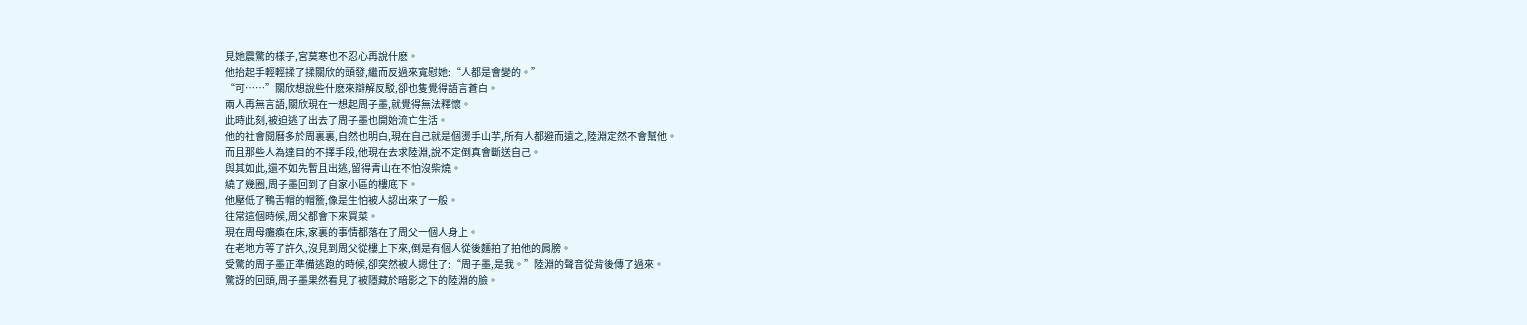見她震驚的樣子,宮莫寒也不忍心再說什麽。
他抬起手輕輕揉了揉關欣的頭發,繼而反過來寬慰她:“人都是會變的。”
“可……”關欣想說些什麽來辯解反駁,卻也隻覺得語言蒼白。
兩人再無言語,關欣現在一想起周子墨,就覺得無法釋懷。
此時此刻,被迫逃了出去了周子墨也開始流亡生活。
他的社會閱曆多於周裏裏,自然也明白,現在自己就是個燙手山芋,所有人都避而遠之,陸淵定然不會幫他。
而且那些人為達目的不擇手段,他現在去求陸淵,說不定倒真會斷送自己。
與其如此,還不如先暫且出逃,留得青山在不怕沒柴燒。
繞了幾圈,周子墨回到了自家小區的樓底下。
他壓低了鴨舌帽的帽簷,像是生怕被人認出來了一般。
往常這個時候,周父都會下來買菜。
現在周母癱瘓在床,家裏的事情都落在了周父一個人身上。
在老地方等了許久,沒見到周父從樓上下來,倒是有個人從後麵拍了拍他的肩膀。
受驚的周子墨正準備逃跑的時候,卻突然被人摁住了:“周子墨,是我。”陸淵的聲音從背後傳了過來。
驚訝的回頭,周子墨果然看見了被隱藏於暗影之下的陸淵的臉。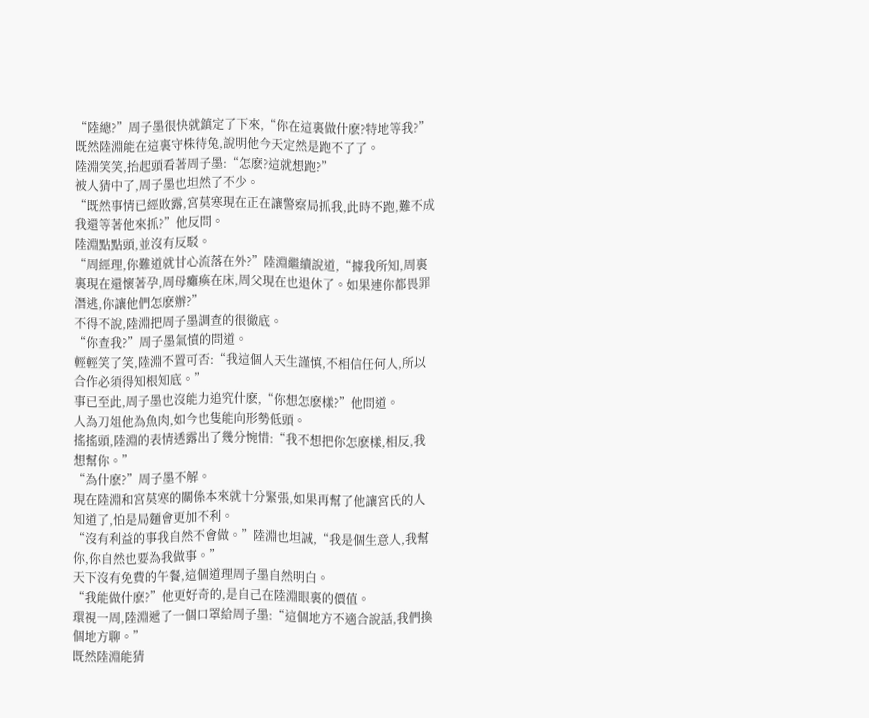“陸總?”周子墨很快就鎮定了下來,“你在這裏做什麽?特地等我?”
既然陸淵能在這裏守株待兔,說明他今天定然是跑不了了。
陸淵笑笑,抬起頭看著周子墨:“怎麽?這就想跑?”
被人猜中了,周子墨也坦然了不少。
“既然事情已經敗露,宮莫寒現在正在讓警察局抓我,此時不跑,難不成我還等著他來抓?”他反問。
陸淵點點頭,並沒有反駁。
“周經理,你難道就甘心流落在外?”陸淵繼續說道,“據我所知,周裏裏現在還懷著孕,周母癱瘓在床,周父現在也退休了。如果連你都畏罪潛逃,你讓他們怎麽辦?”
不得不說,陸淵把周子墨調查的很徹底。
“你查我?”周子墨氣憤的問道。
輕輕笑了笑,陸淵不置可否:“我這個人天生謹慎,不相信任何人,所以合作必須得知根知底。”
事已至此,周子墨也沒能力追究什麽,“你想怎麽樣?”他問道。
人為刀俎他為魚肉,如今也隻能向形勢低頭。
搖搖頭,陸淵的表情透露出了幾分惋惜:“我不想把你怎麽樣,相反,我想幫你。”
“為什麽?”周子墨不解。
現在陸淵和宮莫寒的關係本來就十分緊張,如果再幫了他讓宮氏的人知道了,怕是局麵會更加不利。
“沒有利益的事我自然不會做。”陸淵也坦誠,“我是個生意人,我幫你,你自然也要為我做事。”
天下沒有免費的午餐,這個道理周子墨自然明白。
“我能做什麽?”他更好奇的,是自己在陸淵眼裏的價值。
環視一周,陸淵遞了一個口罩給周子墨:“這個地方不適合說話,我們換個地方聊。”
既然陸淵能猜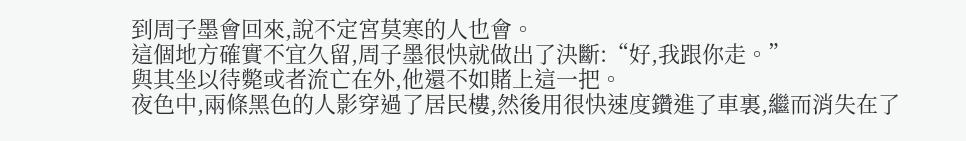到周子墨會回來,說不定宮莫寒的人也會。
這個地方確實不宜久留,周子墨很快就做出了決斷:“好,我跟你走。”
與其坐以待斃或者流亡在外,他還不如賭上這一把。
夜色中,兩條黑色的人影穿過了居民樓,然後用很快速度鑽進了車裏,繼而消失在了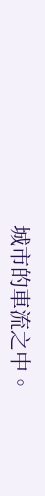城市的車流之中。